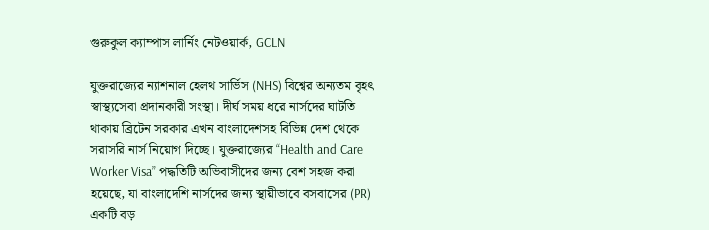গুরুকুল ক্যাম্পাস লার্নিং নেটওয়ার্ক, GCLN

যুক্তরাজ্যের ন্যাশনাল হেলথ সার্ভিস (NHS) বিশ্বের অন্যতম বৃহৎ স্বাস্থ্যসেবা প্রদানকারী সংস্থা। দীর্ঘ সময় ধরে নার্সদের ঘাটতি থাকায় ব্রিটেন সরকার এখন বাংলাদেশসহ বিভিন্ন দেশ থেকে সরাসরি নার্স নিয়োগ দিচ্ছে। যুক্তরাজ্যের “Health and Care Worker Visa” পদ্ধতিটি অভিবাসীদের জন্য বেশ সহজ করা হয়েছে, যা বাংলাদেশি নার্সদের জন্য স্থায়ীভাবে বসবাসের (PR) একটি বড়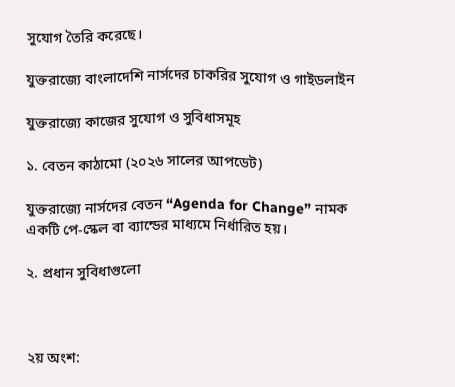সুযোগ তৈরি করেছে।

যুক্তরাজ্যে বাংলাদেশি নার্সদের চাকরির সুযোগ ও গাইডলাইন

যুক্তরাজ্যে কাজের সুযোগ ও সুবিধাসমূহ

১. বেতন কাঠামো (২০২৬ সালের আপডেট)

যুক্তরাজ্যে নার্সদের বেতন “Agenda for Change” নামক একটি পে-স্কেল বা ব্যান্ডের মাধ্যমে নির্ধারিত হয়।

২. প্রধান সুবিধাগুলো



২য় অংশ: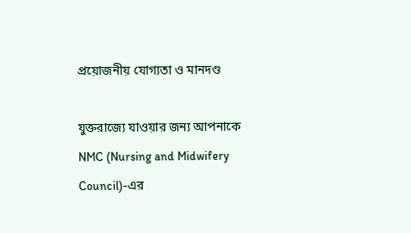প্রয়োজনীয় যোগ্যতা ও মানদণ্ড

যুক্তরাজ্যে যাওয়ার জন্য আপনাকে NMC (Nursing and Midwifery Council)-এর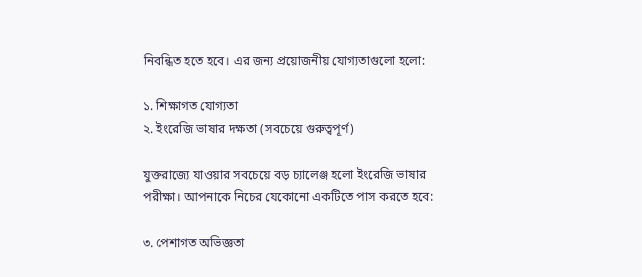নিবন্ধিত হতে হবে। এর জন্য প্রয়োজনীয় যোগ্যতাগুলো হলো:

১. শিক্ষাগত যোগ্যতা
২. ইংরেজি ভাষার দক্ষতা (সবচেয়ে গুরুত্বপূর্ণ)

যুক্তরাজ্যে যাওয়ার সবচেয়ে বড় চ্যালেঞ্জ হলো ইংরেজি ভাষার পরীক্ষা। আপনাকে নিচের যেকোনো একটিতে পাস করতে হবে:

৩. পেশাগত অভিজ্ঞতা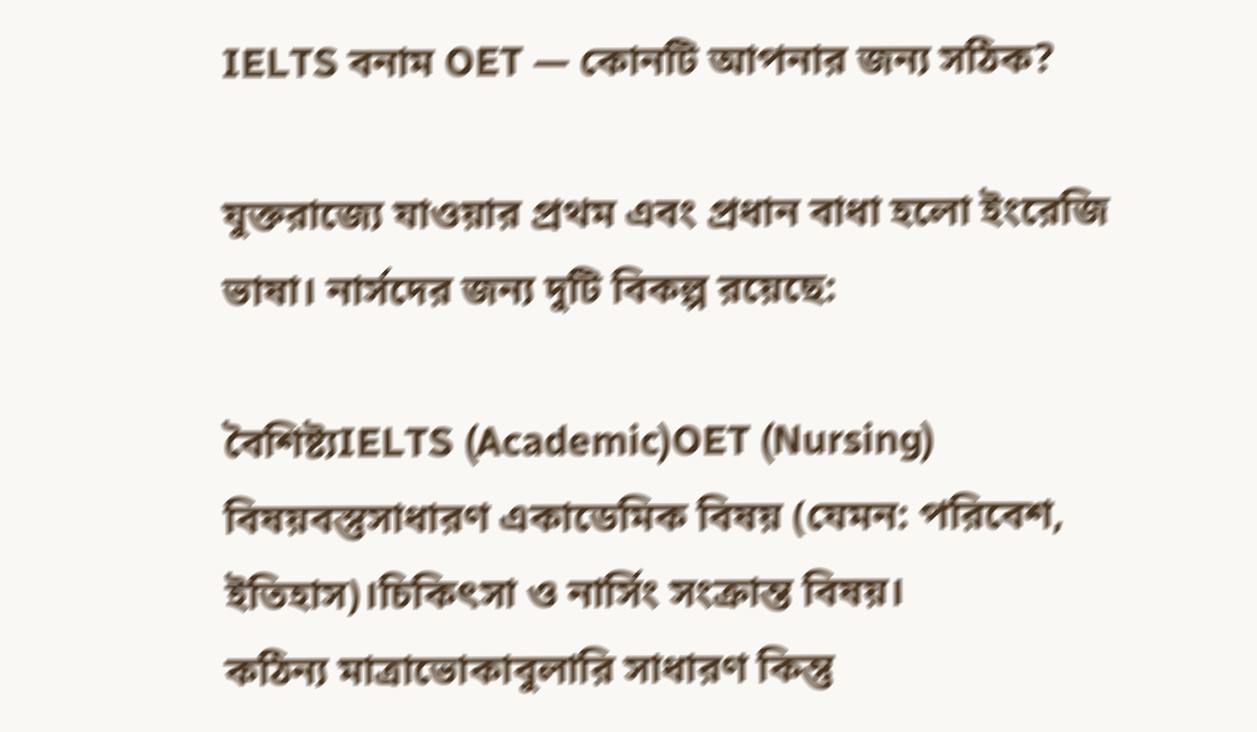IELTS বনাম OET — কোনটি আপনার জন্য সঠিক?

যুক্তরাজ্যে যাওয়ার প্রথম এবং প্রধান বাধা হলো ইংরেজি ভাষা। নার্সদের জন্য দুটি বিকল্প রয়েছে:

বৈশিষ্ট্যIELTS (Academic)OET (Nursing)
বিষয়বস্তুসাধারণ একাডেমিক বিষয় (যেমন: পরিবেশ, ইতিহাস)।চিকিৎসা ও নার্সিং সংক্রান্ত বিষয়।
কঠিন্য মাত্রাভোকাবুলারি সাধারণ কিন্তু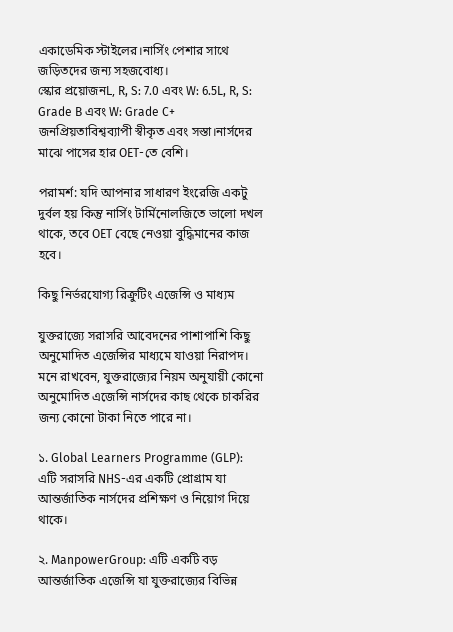একাডেমিক স্টাইলের।নার্সিং পেশার সাথে জড়িতদের জন্য সহজবোধ্য।
স্কোর প্রয়োজনL, R, S: 7.0 এবং W: 6.5L, R, S: Grade B এবং W: Grade C+
জনপ্রিয়তাবিশ্বব্যাপী স্বীকৃত এবং সস্তা।নার্সদের মাঝে পাসের হার OET-তে বেশি।

পরামর্শ: যদি আপনার সাধারণ ইংরেজি একটু দুর্বল হয় কিন্তু নার্সিং টার্মিনোলজিতে ভালো দখল থাকে, তবে OET বেছে নেওয়া বুদ্ধিমানের কাজ হবে।

কিছু নির্ভরযোগ্য রিক্রুটিং এজেন্সি ও মাধ্যম

যুক্তরাজ্যে সরাসরি আবেদনের পাশাপাশি কিছু অনুমোদিত এজেন্সির মাধ্যমে যাওয়া নিরাপদ। মনে রাখবেন, যুক্তরাজ্যের নিয়ম অনুযায়ী কোনো অনুমোদিত এজেন্সি নার্সদের কাছ থেকে চাকরির জন্য কোনো টাকা নিতে পারে না।

১. Global Learners Programme (GLP): এটি সরাসরি NHS-এর একটি প্রোগ্রাম যা আন্তর্জাতিক নার্সদের প্রশিক্ষণ ও নিয়োগ দিয়ে থাকে।

২. ManpowerGroup: এটি একটি বড় আন্তর্জাতিক এজেন্সি যা যুক্তরাজ্যের বিভিন্ন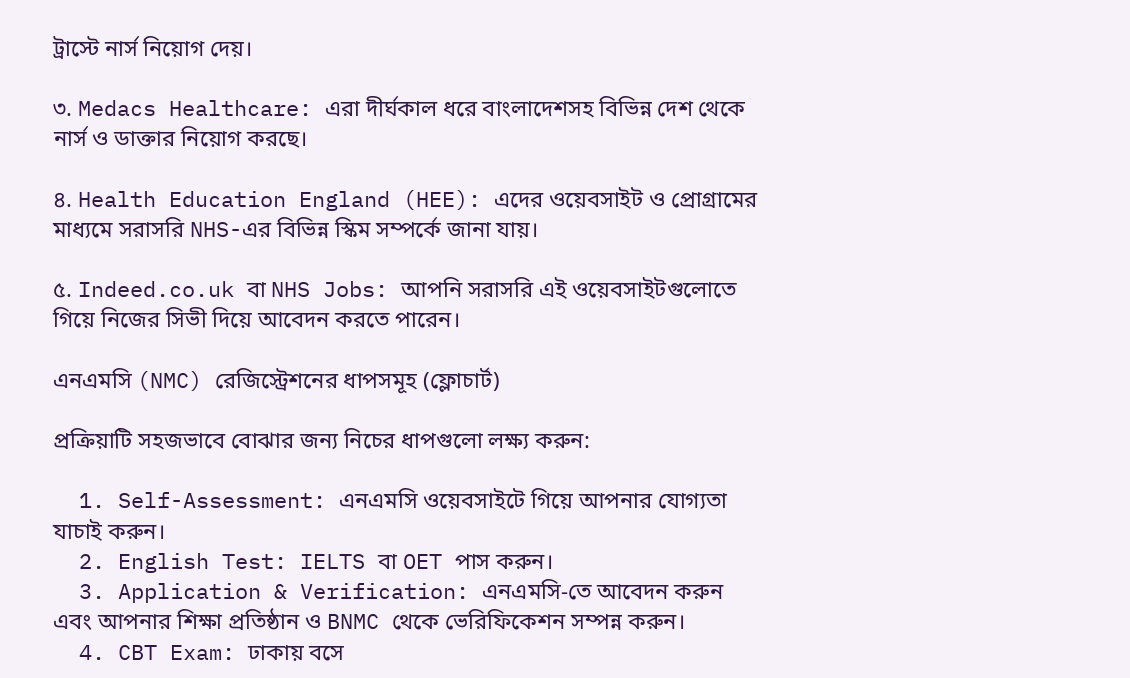ট্রাস্টে নার্স নিয়োগ দেয়।

৩. Medacs Healthcare: এরা দীর্ঘকাল ধরে বাংলাদেশসহ বিভিন্ন দেশ থেকে নার্স ও ডাক্তার নিয়োগ করছে।

৪. Health Education England (HEE): এদের ওয়েবসাইট ও প্রোগ্রামের মাধ্যমে সরাসরি NHS-এর বিভিন্ন স্কিম সম্পর্কে জানা যায়।

৫. Indeed.co.uk বা NHS Jobs: আপনি সরাসরি এই ওয়েবসাইটগুলোতে গিয়ে নিজের সিভী দিয়ে আবেদন করতে পারেন।

এনএমসি (NMC) রেজিস্ট্রেশনের ধাপসমূহ (ফ্লোচার্ট)

প্রক্রিয়াটি সহজভাবে বোঝার জন্য নিচের ধাপগুলো লক্ষ্য করুন:

  1. Self-Assessment: এনএমসি ওয়েবসাইটে গিয়ে আপনার যোগ্যতা যাচাই করুন।
  2. English Test: IELTS বা OET পাস করুন।
  3. Application & Verification: এনএমসি-তে আবেদন করুন এবং আপনার শিক্ষা প্রতিষ্ঠান ও BNMC থেকে ভেরিফিকেশন সম্পন্ন করুন।
  4. CBT Exam: ঢাকায় বসে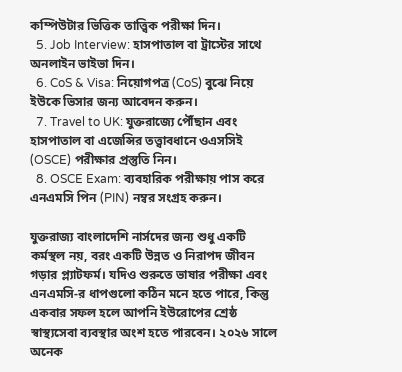কম্পিউটার ভিত্তিক তাত্ত্বিক পরীক্ষা দিন।
  5. Job Interview: হাসপাতাল বা ট্রাস্টের সাথে অনলাইন ভাইভা দিন।
  6. CoS & Visa: নিয়োগপত্র (CoS) বুঝে নিয়ে ইউকে ভিসার জন্য আবেদন করুন।
  7. Travel to UK: যুক্তরাজ্যে পৌঁছান এবং হাসপাতাল বা এজেন্সির তত্ত্বাবধানে ওএসসিই (OSCE) পরীক্ষার প্রস্তুতি নিন।
  8. OSCE Exam: ব্যবহারিক পরীক্ষায় পাস করে এনএমসি পিন (PIN) নম্বর সংগ্রহ করুন।

যুক্তরাজ্য বাংলাদেশি নার্সদের জন্য শুধু একটি কর্মস্থল নয়, বরং একটি উন্নত ও নিরাপদ জীবন গড়ার প্ল্যাটফর্ম। যদিও শুরুতে ভাষার পরীক্ষা এবং এনএমসি-র ধাপগুলো কঠিন মনে হতে পারে, কিন্তু একবার সফল হলে আপনি ইউরোপের শ্রেষ্ঠ স্বাস্থ্যসেবা ব্যবস্থার অংশ হতে পারবেন। ২০২৬ সালে অনেক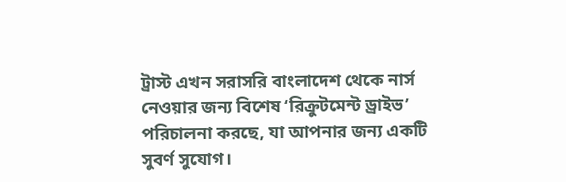ট্রাস্ট এখন সরাসরি বাংলাদেশ থেকে নার্স নেওয়ার জন্য বিশেষ ‘রিক্রুটমেন্ট ড্রাইভ’ পরিচালনা করছে, যা আপনার জন্য একটি সুবর্ণ সুযোগ।